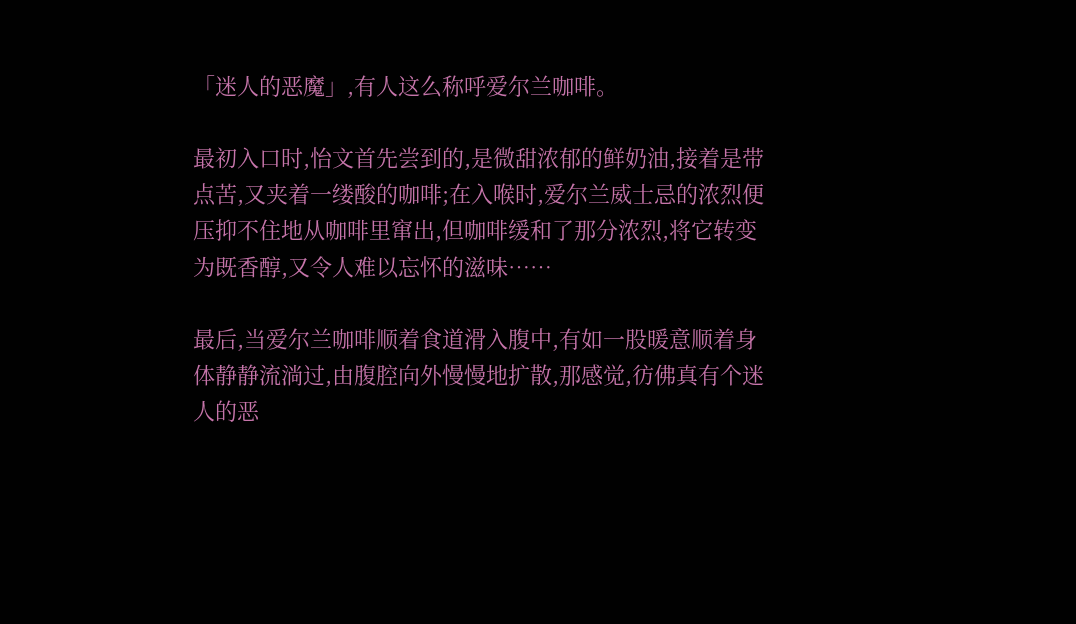「迷人的恶魔」,有人这么称呼爱尔兰咖啡。

最初入口时,怡文首先尝到的,是微甜浓郁的鲜奶油,接着是带点苦,又夹着一缕酸的咖啡;在入喉时,爱尔兰威士忌的浓烈便压抑不住地从咖啡里窜出,但咖啡缓和了那分浓烈,将它转变为既香醇,又令人难以忘怀的滋味……

最后,当爱尔兰咖啡顺着食道滑入腹中,有如一股暖意顺着身体静静流淌过,由腹腔向外慢慢地扩散,那感觉,彷佛真有个迷人的恶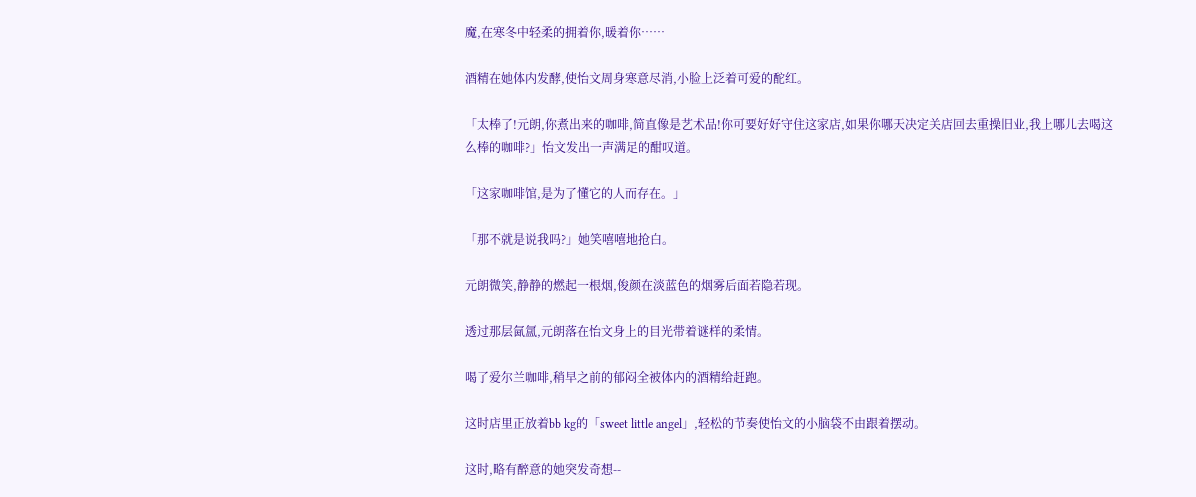魔,在寒冬中轻柔的拥着你,暖着你……

酒精在她体内发酵,使怡文周身寒意尽消,小脸上泛着可爱的酡红。

「太棒了!元朗,你煮出来的咖啡,简直像是艺术品!你可要好好守住这家店,如果你哪天决定关店回去重操旧业,我上哪儿去喝这么棒的咖啡?」怡文发出一声满足的酣叹道。

「这家咖啡馆,是为了懂它的人而存在。」

「那不就是说我吗?」她笑嘻嘻地抢白。

元朗微笑,静静的燃起一根烟,俊颜在淡蓝色的烟雾后面若隐若现。

透过那层氤氲,元朗落在怡文身上的目光带着谜样的柔情。

喝了爱尔兰咖啡,稍早之前的郁闷全被体内的酒精给赶跑。

这时店里正放着bb kg的「sweet little angel」,轻松的节奏使怡文的小脑袋不由跟着摆动。

这时,略有醉意的她突发奇想--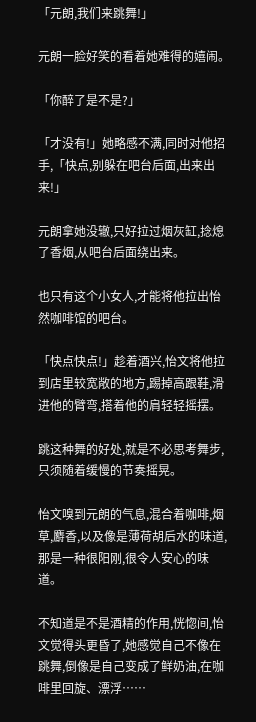「元朗,我们来跳舞!」

元朗一脸好笑的看着她难得的嬉闹。

「你醉了是不是?」

「才没有!」她略感不满,同时对他招手,「快点,别躲在吧台后面,出来出来!」

元朗拿她没辙,只好拉过烟灰缸,捻熄了香烟,从吧台后面绕出来。

也只有这个小女人,才能将他拉出怡然咖啡馆的吧台。

「快点快点!」趁着酒兴,怡文将他拉到店里较宽敞的地方,踢掉高跟鞋,滑进他的臂弯,搭着他的肩轻轻摇摆。

跳这种舞的好处,就是不必思考舞步,只须随着缓慢的节奏摇晃。

怡文嗅到元朗的气息,混合着咖啡,烟草,麝香,以及像是薄荷胡后水的味道,那是一种很阳刚,很令人安心的味道。

不知道是不是酒精的作用,恍惚间,怡文觉得头更昏了,她感觉自己不像在跳舞,倒像是自己变成了鲜奶油,在咖啡里回旋、漂浮……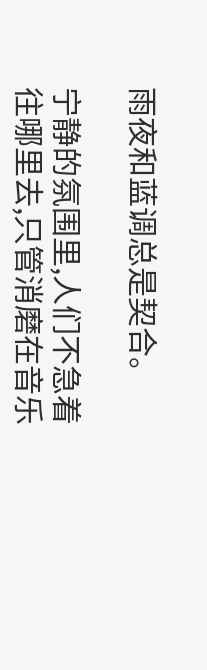雨夜和蓝调总是契合。

宁静的氛围里,人们不急着往哪里去,只管消磨在音乐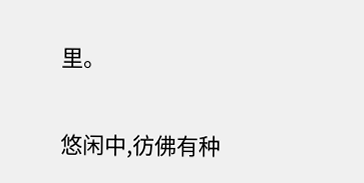里。

悠闲中,彷佛有种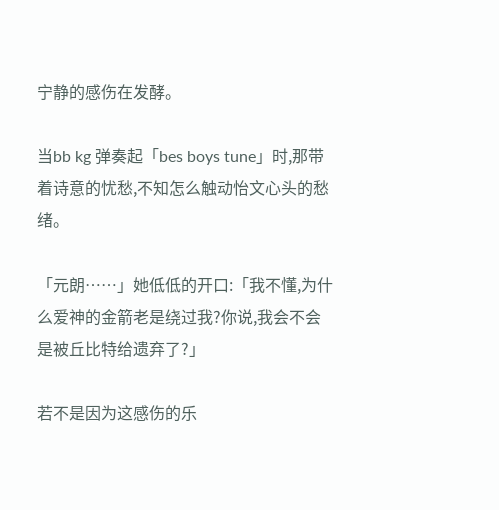宁静的感伤在发酵。

当bb kg 弹奏起「bes boys tune」时,那带着诗意的忧愁,不知怎么触动怡文心头的愁绪。

「元朗……」她低低的开口:「我不懂,为什么爱神的金箭老是绕过我?你说,我会不会是被丘比特给遗弃了?」

若不是因为这感伤的乐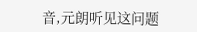音,元朗听见这问题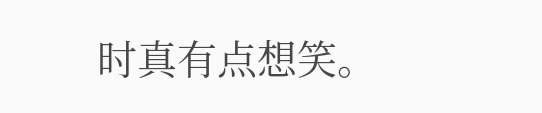时真有点想笑。